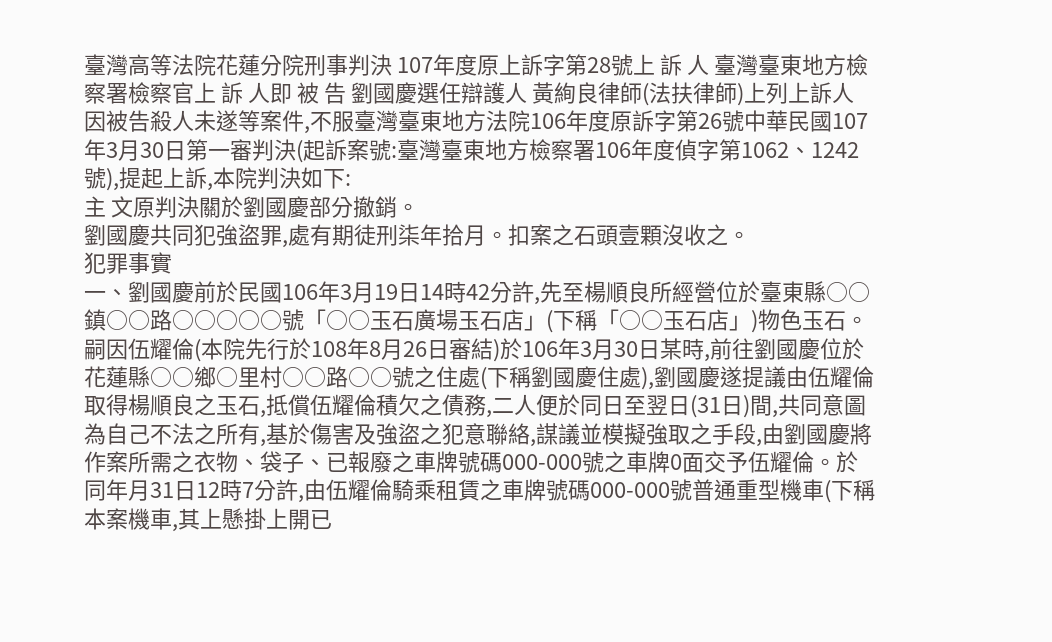臺灣高等法院花蓮分院刑事判決 107年度原上訴字第28號上 訴 人 臺灣臺東地方檢察署檢察官上 訴 人即 被 告 劉國慶選任辯護人 黃絢良律師(法扶律師)上列上訴人因被告殺人未遂等案件,不服臺灣臺東地方法院106年度原訴字第26號中華民國107年3月30日第一審判決(起訴案號:臺灣臺東地方檢察署106年度偵字第1062、1242號),提起上訴,本院判決如下:
主 文原判決關於劉國慶部分撤銷。
劉國慶共同犯強盜罪,處有期徒刑柒年拾月。扣案之石頭壹顆沒收之。
犯罪事實
一、劉國慶前於民國106年3月19日14時42分許,先至楊順良所經營位於臺東縣○○鎮○○路○○○○○號「○○玉石廣場玉石店」(下稱「○○玉石店」)物色玉石。嗣因伍耀倫(本院先行於108年8月26日審結)於106年3月30日某時,前往劉國慶位於花蓮縣○○鄉○里村○○路○○號之住處(下稱劉國慶住處),劉國慶遂提議由伍耀倫取得楊順良之玉石,抵償伍耀倫積欠之債務,二人便於同日至翌日(31日)間,共同意圖為自己不法之所有,基於傷害及強盜之犯意聯絡,謀議並模擬強取之手段,由劉國慶將作案所需之衣物、袋子、已報廢之車牌號碼000-000號之車牌0面交予伍耀倫。於同年月31日12時7分許,由伍耀倫騎乘租賃之車牌號碼000-000號普通重型機車(下稱本案機車,其上懸掛上開已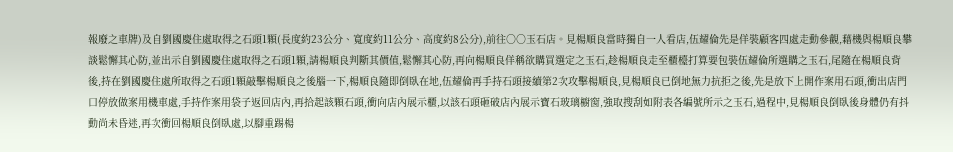報廢之車牌)及自劉國慶住處取得之石頭1顆(長度約23公分、寬度約11公分、高度約8公分),前往○○玉石店。見楊順良當時獨自一人看店,伍耀倫先是佯裝顧客四處走動參觀,藉機與楊順良攀談鬆懈其心防,並出示自劉國慶住處取得之石頭1顆,請楊順良判斷其價值,鬆懈其心防,再向楊順良佯稱欲購買選定之玉石,趁楊順良走至櫃檯打算要包裝伍耀倫所選購之玉石,尾隨在楊順良背後,持在劉國慶住處所取得之石頭1顆敲擊楊順良之後腦一下,楊順良隨即倒臥在地,伍耀倫再手持石頭接續第2次攻擊楊順良,見楊順良已倒地無力抗拒之後,先是放下上開作案用石頭,衝出店門口停放做案用機車處,手持作案用袋子返回店內,再拾起該顆石頭,衝向店內展示櫃,以該石頭砸破店內展示寶石玻璃櫥窗,強取搜刮如附表各編號所示之玉石,過程中,見楊順良倒臥後身體仍有抖動尚未昏迷,再次衝回楊順良倒臥處,以腳重踢楊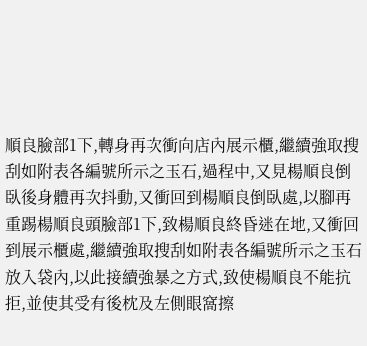順良臉部1下,轉身再次衝向店內展示櫃,繼續強取搜刮如附表各編號所示之玉石,過程中,又見楊順良倒臥後身體再次抖動,又衝回到楊順良倒臥處,以腳再重踢楊順良頭臉部1下,致楊順良終昏迷在地,又衝回到展示櫃處,繼續強取搜刮如附表各編號所示之玉石放入袋內,以此接續強暴之方式,致使楊順良不能抗拒,並使其受有後枕及左側眼窩擦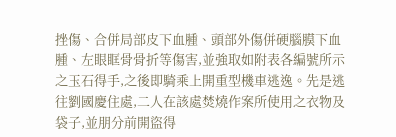挫傷、合併局部皮下血腫、頭部外傷併硬腦膜下血腫、左眼眶骨骨折等傷害,並強取如附表各編號所示之玉石得手,之後即騎乘上開重型機車逃逸。先是逃往劉國慶住處,二人在該處焚燒作案所使用之衣物及袋子,並朋分前開盜得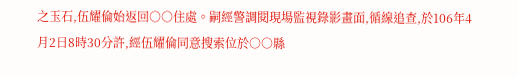之玉石,伍耀倫始返回○○住處。嗣經警調閱現場監視錄影畫面,循線追查,於106年4月2日8時30分許,經伍耀倫同意搜索位於○○縣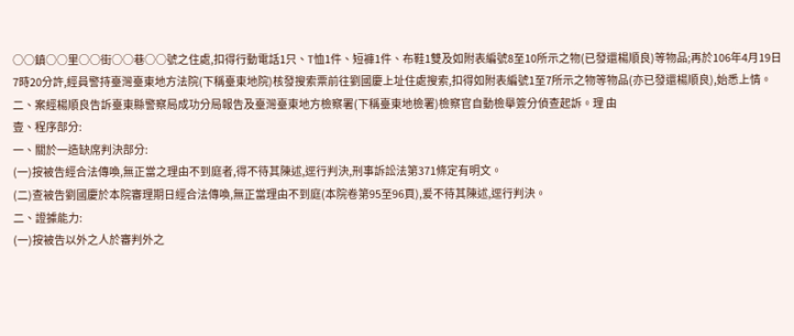○○鎮○○里○○街○○巷○○號之住處,扣得行動電話1只、T恤1件、短褲1件、布鞋1雙及如附表編號8至10所示之物(已發還楊順良)等物品;再於106年4月19日7時20分許,經員警持臺灣臺東地方法院(下稱臺東地院)核發搜索票前往劉國慶上址住處搜索,扣得如附表編號1至7所示之物等物品(亦已發還楊順良),始悉上情。
二、案經楊順良告訴臺東縣警察局成功分局報告及臺灣臺東地方檢察署(下稱臺東地檢署)檢察官自動檢舉簽分偵查起訴。理 由
壹、程序部分:
一、關於一造缺席判決部分:
(一)按被告經合法傳喚,無正當之理由不到庭者,得不待其陳述,逕行判決,刑事訴訟法第371條定有明文。
(二)查被告劉國慶於本院審理期日經合法傳喚,無正當理由不到庭(本院卷第95至96頁),爰不待其陳述,逕行判決。
二、證據能力:
(一)按被告以外之人於審判外之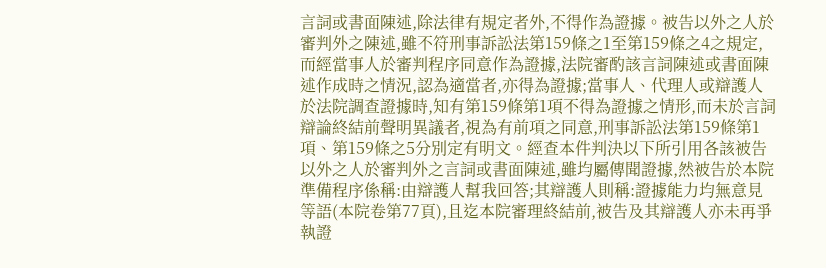言詞或書面陳述,除法律有規定者外,不得作為證據。被告以外之人於審判外之陳述,雖不符刑事訴訟法第159條之1至第159條之4之規定,而經當事人於審判程序同意作為證據,法院審酌該言詞陳述或書面陳述作成時之情況,認為適當者,亦得為證據;當事人、代理人或辯護人於法院調查證據時,知有第159條第1項不得為證據之情形,而未於言詞辯論終結前聲明異議者,視為有前項之同意,刑事訴訟法第159條第1項、第159條之5分別定有明文。經查本件判決以下所引用各該被告以外之人於審判外之言詞或書面陳述,雖均屬傳聞證據,然被告於本院準備程序係稱:由辯護人幫我回答;其辯護人則稱:證據能力均無意見等語(本院卷第77頁),且迄本院審理終結前,被告及其辯護人亦未再爭執證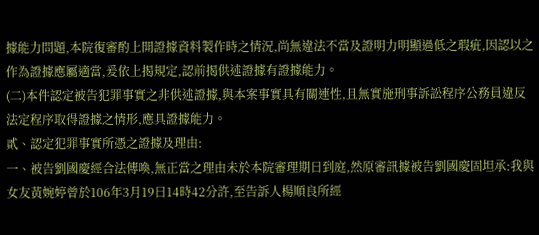據能力問題,本院復審酌上開證據資料製作時之情況,尚無違法不當及證明力明顯過低之瑕疵,因認以之作為證據應屬適當,爰依上揭規定,認前揭供述證據有證據能力。
(二)本件認定被告犯罪事實之非供述證據,與本案事實具有關連性,且無實施刑事訴訟程序公務員違反法定程序取得證據之情形,應具證據能力。
貳、認定犯罪事實所憑之證據及理由:
一、被告劉國慶經合法傳喚,無正當之理由未於本院審理期日到庭,然原審訊據被告劉國慶固坦承:我與女友黃婉婷曾於106年3月19日14時42分許,至告訴人楊順良所經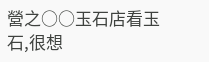營之○○玉石店看玉石,很想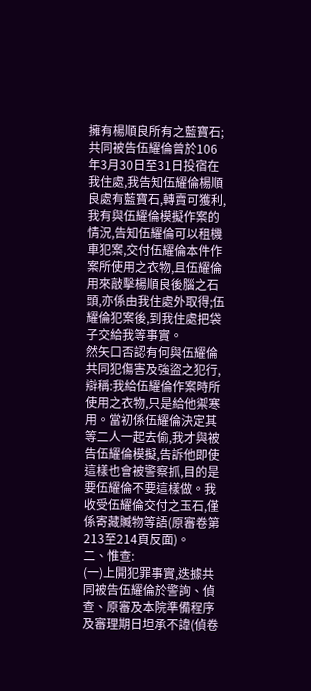擁有楊順良所有之藍寶石;共同被告伍耀倫曾於106年3月30日至31日投宿在我住處,我告知伍耀倫楊順良處有藍寶石,轉賣可獲利,我有與伍耀倫模擬作案的情況,告知伍耀倫可以租機車犯案,交付伍耀倫本件作案所使用之衣物,且伍耀倫用來敲擊楊順良後腦之石頭,亦係由我住處外取得;伍耀倫犯案後,到我住處把袋子交給我等事實。
然矢口否認有何與伍耀倫共同犯傷害及強盜之犯行,辯稱:我給伍耀倫作案時所使用之衣物,只是給他禦寒用。當初係伍耀倫決定其等二人一起去偷,我才與被告伍耀倫模擬,告訴他即使這樣也會被警察抓,目的是要伍耀倫不要這樣做。我收受伍耀倫交付之玉石,僅係寄藏贓物等語(原審卷第213至214頁反面)。
二、惟查:
(一)上開犯罪事實,迭據共同被告伍耀倫於警詢、偵查、原審及本院準備程序及審理期日坦承不諱(偵卷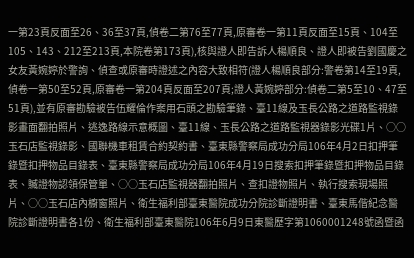一第23頁反面至26、36至37頁,偵卷二第76至77頁,原審卷一第11頁反面至15頁、104至105、143、212至213頁,本院卷第173頁),核與證人即告訴人楊順良、證人即被告劉國慶之女友黃婉婷於警詢、偵查或原審時證述之內容大致相符(證人楊順良部分:警卷第14至19頁,偵卷一第50至52頁,原審卷一第204頁反面至207頁;證人黃婉婷部分:偵卷二第5至10、47至51頁),並有原審勘驗被告伍耀倫作案用石頭之勘驗筆錄、臺11線及玉長公路之道路監視錄影畫面翻拍照片、逃逸路線示意概圖、臺11線、玉長公路之道路監視器錄影光碟1片、○○玉石店監視錄影、國聯機車租賃合約契約書、臺東縣警察局成功分局106年4月2日扣押筆錄暨扣押物品目錄表、臺東縣警察局成功分局106年4月19日搜索扣押筆錄暨扣押物品目錄表、贓證物認領保管單、○○玉石店監視器翻拍照片、查扣證物照片、執行搜索現場照片、○○玉石店內櫥窗照片、衛生福利部臺東醫院成功分院診斷證明書、臺東馬偕紀念醫院診斷證明書各1份、衛生福利部臺東醫院106年6月9日東醫歷字第1060001248號函暨函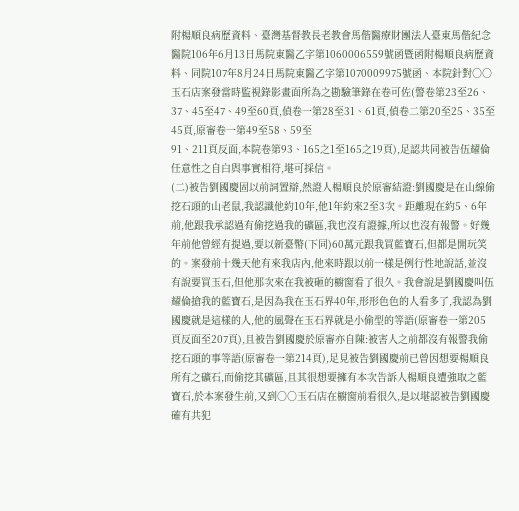附楊順良病歷資料、臺灣基督教長老教會馬偕醫療財團法人臺東馬偕紀念醫院106年6月13日馬院東醫乙字第1060006559號函暨函附楊順良病歷資料、同院107年8月24日馬院東醫乙字第1070009975號函、本院針對○○玉石店案發當時監視錄影畫面所為之勘驗筆錄在卷可佐(警卷第23至26、37、45至47、49至60頁,偵卷一第28至31、61頁,偵卷二第20至25、35至45頁,原審卷一第49至58、59至
91、211頁反面,本院卷第93、165之1至165之19頁),足認共同被告伍耀倫任意性之自白與事實相符,堪可採信。
(二)被告劉國慶固以前詞置辯,然證人楊順良於原審結證:劉國慶是在山線偷挖石頭的山老鼠,我認識他約10年,他1年約來2至3次。距離現在約5、6年前,他跟我承認過有偷挖過我的礦區,我也沒有證據,所以也沒有報警。好幾年前他曾經有提過,要以新臺幣(下同)60萬元跟我買藍寶石,但都是開玩笑的。案發前十幾天他有來我店內,他來時跟以前一樣是例行性地說話,並沒有說要買玉石,但他那次來在我被砸的櫥窗看了很久。我會說是劉國慶叫伍耀倫搶我的藍寶石,是因為我在玉石界40年,形形色色的人看多了,我認為劉國慶就是這樣的人,他的風聲在玉石界就是小偷型的等語(原審卷一第205頁反面至207頁),且被告劉國慶於原審亦自陳:被害人之前都沒有報警我偷挖石頭的事等語(原審卷一第214頁),足見被告劉國慶前已曾因想要楊順良所有之礦石,而偷挖其礦區,且其很想要擁有本次告訴人楊順良遭強取之藍寶石,於本案發生前,又到○○玉石店在櫥窗前看很久,是以堪認被告劉國慶確有共犯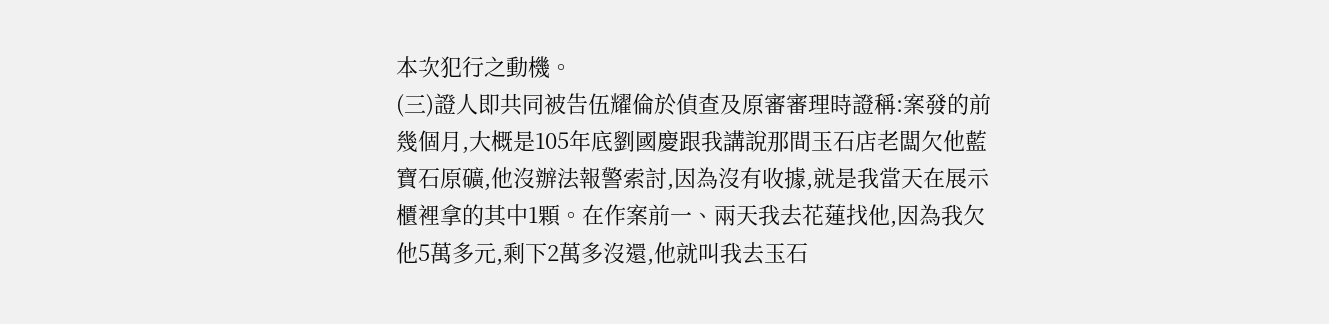本次犯行之動機。
(三)證人即共同被告伍耀倫於偵查及原審審理時證稱:案發的前幾個月,大概是105年底劉國慶跟我講說那間玉石店老闆欠他藍寶石原礦,他沒辦法報警索討,因為沒有收據,就是我當天在展示櫃裡拿的其中1顆。在作案前一、兩天我去花蓮找他,因為我欠他5萬多元,剩下2萬多沒還,他就叫我去玉石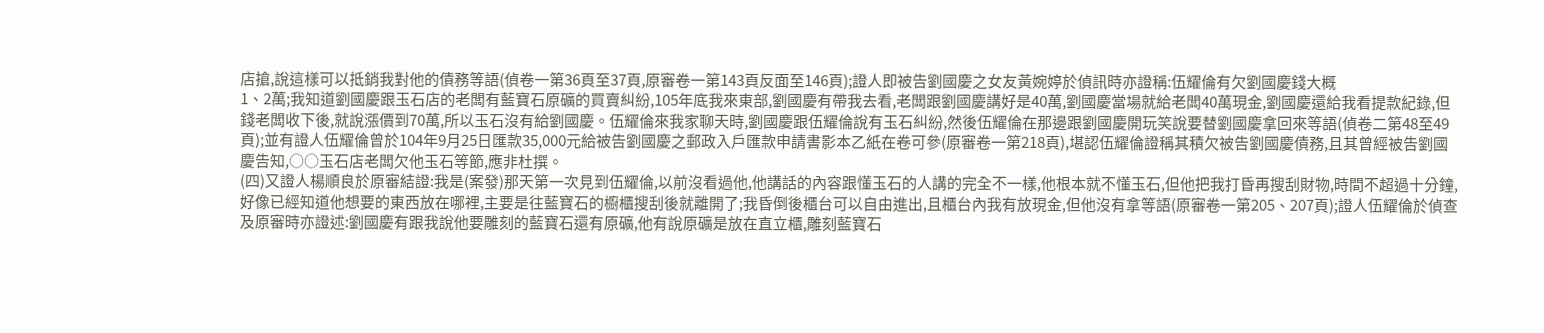店搶,說這樣可以抵銷我對他的債務等語(偵卷一第36頁至37頁,原審卷一第143頁反面至146頁);證人即被告劉國慶之女友黃婉婷於偵訊時亦證稱:伍耀倫有欠劉國慶錢大概
1、2萬;我知道劉國慶跟玉石店的老闆有藍寶石原礦的買賣糾紛,105年底我來東部,劉國慶有帶我去看,老闆跟劉國慶講好是40萬,劉國慶當場就給老闆40萬現金,劉國慶還給我看提款紀錄,但錢老闆收下後,就說漲價到70萬,所以玉石沒有給劉國慶。伍耀倫來我家聊天時,劉國慶跟伍耀倫說有玉石糾紛,然後伍耀倫在那邊跟劉國慶開玩笑說要替劉國慶拿回來等語(偵卷二第48至49頁);並有證人伍耀倫曾於104年9月25日匯款35,000元給被告劉國慶之郵政入戶匯款申請書影本乙紙在卷可參(原審卷一第218頁),堪認伍耀倫證稱其積欠被告劉國慶債務,且其曾經被告劉國慶告知,○○玉石店老闆欠他玉石等節,應非杜撰。
(四)又證人楊順良於原審結證:我是(案發)那天第一次見到伍耀倫,以前沒看過他,他講話的內容跟懂玉石的人講的完全不一樣,他根本就不懂玉石,但他把我打昏再搜刮財物,時間不超過十分鐘,好像已經知道他想要的東西放在哪裡,主要是往藍寶石的櫥櫃搜刮後就離開了;我昏倒後櫃台可以自由進出,且櫃台內我有放現金,但他沒有拿等語(原審卷一第205、207頁);證人伍耀倫於偵查及原審時亦證述:劉國慶有跟我說他要雕刻的藍寶石還有原礦,他有說原礦是放在直立櫃,雕刻藍寶石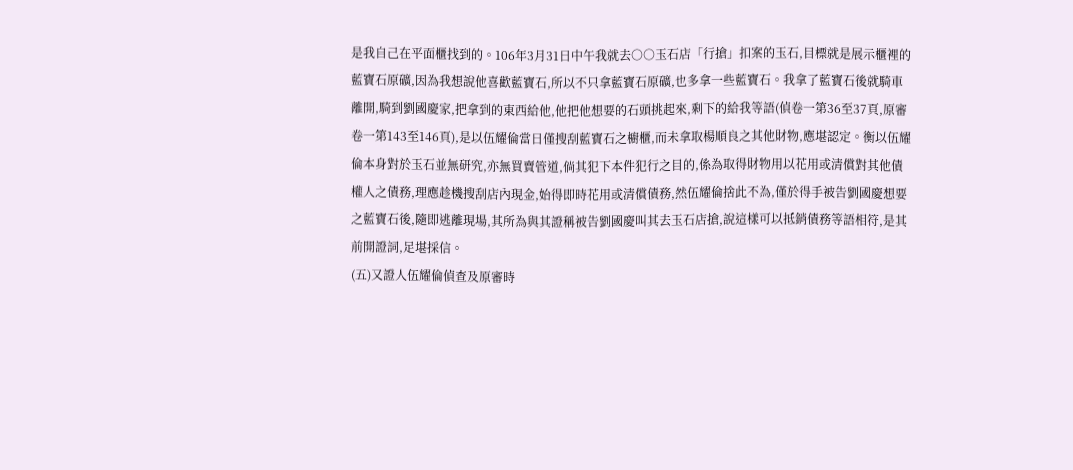是我自己在平面櫃找到的。106年3月31日中午我就去○○玉石店「行搶」扣案的玉石,目標就是展示櫃裡的藍寶石原礦,因為我想說他喜歡藍寶石,所以不只拿藍寶石原礦,也多拿一些藍寶石。我拿了藍寶石後就騎車離開,騎到劉國慶家,把拿到的東西給他,他把他想要的石頭挑起來,剩下的給我等語(偵卷一第36至37頁,原審卷一第143至146頁),是以伍耀倫當日僅搜刮藍寶石之櫥櫃,而未拿取楊順良之其他財物,應堪認定。衡以伍耀倫本身對於玉石並無研究,亦無買賣管道,倘其犯下本件犯行之目的,係為取得財物用以花用或清償對其他債權人之債務,理應趁機搜刮店內現金,始得即時花用或清償債務,然伍耀倫捨此不為,僅於得手被告劉國慶想要之藍寶石後,隨即逃離現場,其所為與其證稱被告劉國慶叫其去玉石店搶,說這樣可以抵銷債務等語相符,是其前開證詞,足堪採信。
(五)又證人伍耀倫偵查及原審時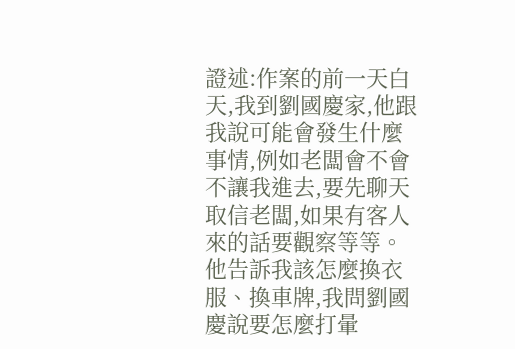證述:作案的前一天白天,我到劉國慶家,他跟我說可能會發生什麼事情,例如老闆會不會不讓我進去,要先聊天取信老闆,如果有客人來的話要觀察等等。他告訴我該怎麼換衣服、換車牌,我問劉國慶說要怎麼打暈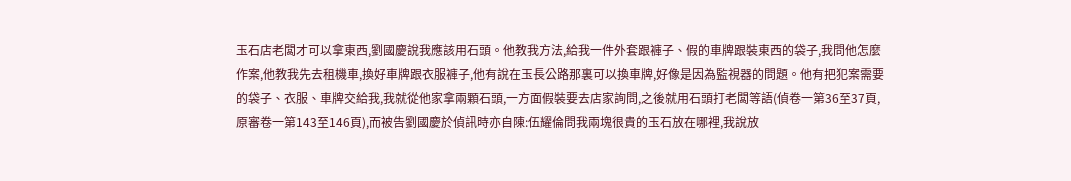玉石店老闆才可以拿東西,劉國慶說我應該用石頭。他教我方法,給我一件外套跟褲子、假的車牌跟裝東西的袋子,我問他怎麼作案,他教我先去租機車,換好車牌跟衣服褲子,他有說在玉長公路那裏可以換車牌,好像是因為監視器的問題。他有把犯案需要的袋子、衣服、車牌交給我,我就從他家拿兩顆石頭,一方面假裝要去店家詢問,之後就用石頭打老闆等語(偵卷一第36至37頁,原審卷一第143至146頁),而被告劉國慶於偵訊時亦自陳:伍耀倫問我兩塊很貴的玉石放在哪裡,我說放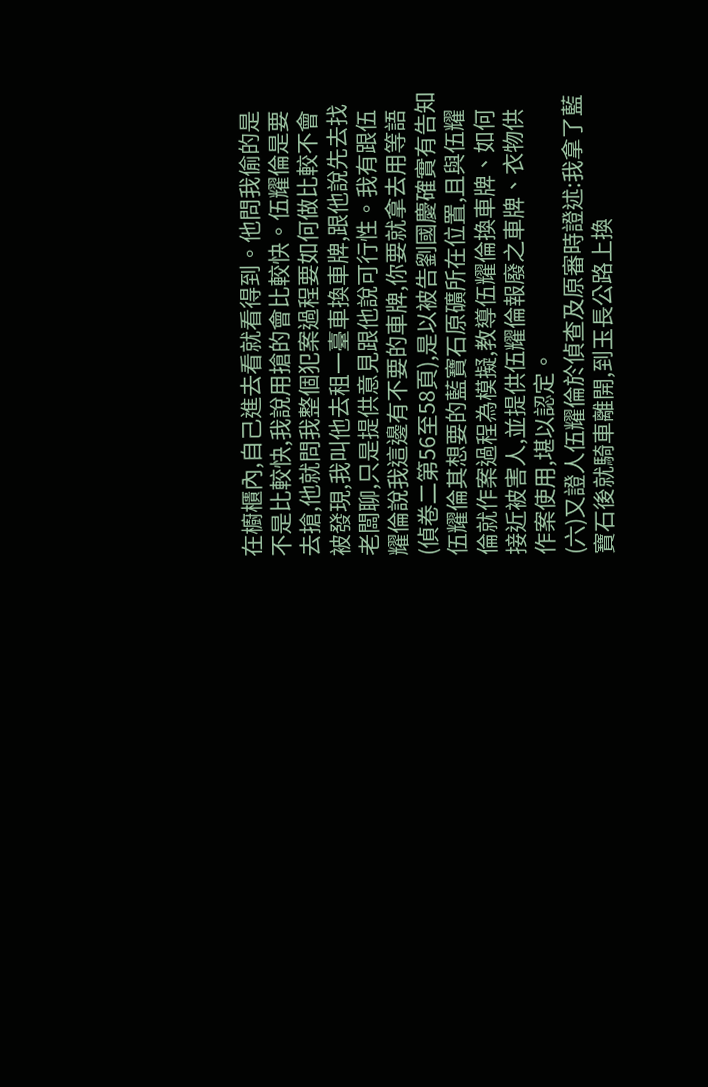在櫥櫃內,自己進去看就看得到。他問我偷的是不是比較快,我說用搶的會比較快。伍耀倫是要去搶,他就問我整個犯案過程要如何做比較不會被發現,我叫他去租一臺車換車牌,跟他說先去找老闆聊,只是提供意見跟他說可行性。我有跟伍耀倫說我這邊有不要的車牌,你要就拿去用等語(偵卷二第56至58頁),是以被告劉國慶確實有告知伍耀倫其想要的藍寶石原礦所在位置,且與伍耀倫就作案過程為模擬,教導伍耀倫換車牌、如何接近被害人,並提供伍耀倫報廢之車牌、衣物供作案使用,堪以認定。
(六)又證人伍耀倫於偵查及原審時證述:我拿了藍寶石後就騎車離開,到玉長公路上換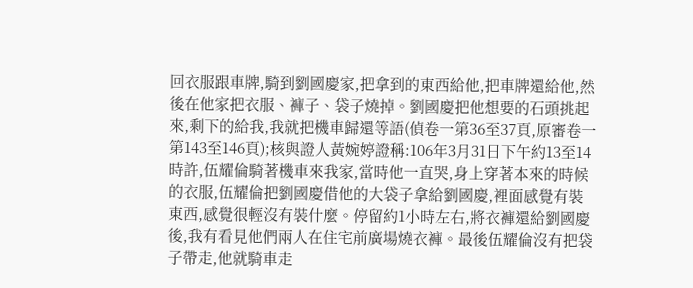回衣服跟車牌,騎到劉國慶家,把拿到的東西給他,把車牌還給他,然後在他家把衣服、褲子、袋子燒掉。劉國慶把他想要的石頭挑起來,剩下的給我,我就把機車歸還等語(偵卷一第36至37頁,原審卷一第143至146頁);核與證人黃婉婷證稱:106年3月31日下午約13至14時許,伍耀倫騎著機車來我家,當時他一直哭,身上穿著本來的時候的衣服,伍耀倫把劉國慶借他的大袋子拿給劉國慶,裡面感覺有裝東西,感覺很輕沒有裝什麼。停留約1小時左右,將衣褲還給劉國慶後,我有看見他們兩人在住宅前廣場燒衣褲。最後伍耀倫沒有把袋子帶走,他就騎車走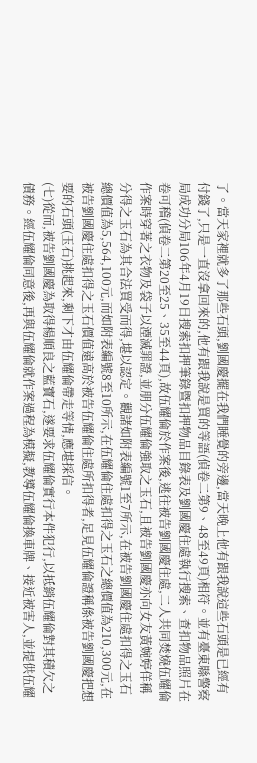了。當天家裡就多了那些石頭,劉國慶擺在我們睡覺的旁邊,當天晚上他有跟我說這些石頭是已經有付錢了,只是一直沒拿回來的,他有跟我說是買的等語(偵卷二第9、48至49頁)相符。並有臺東縣警察局成功分局106年4月19日搜索扣押筆錄暨扣押物品目錄表及劉國慶住處執行搜索、查扣物品照片在卷可稽(偵卷二第20至25、35至44頁),故伍耀倫於作案後,逃往被告劉國慶住處,二人共同焚燒伍耀倫作案時穿著之衣物及袋子以湮滅罪證,並朋分伍耀倫強取之玉石,且被告劉國慶亦向女友黃婉婷佯稱分得之玉石為其合法買受而得,堪以認定。觀諸如附表編號1至7所示,在被告劉國慶住處扣得之玉石總價值為5,564,100元,而如附表編號8至10所示,在伍耀倫住處扣得之玉石之總價值為210,300元,在被告劉國慶住處扣得之玉石價值遠高於被告伍耀倫住處所扣得者,足見伍耀倫證稱係被告劉國慶把想要的石頭(玉石)挑起來,剩下才由伍耀倫帶走等情,應堪採信。
(七)從而,被告劉國慶為取得楊順良之藍寶石,遂要求伍耀倫實行本件犯行,以抵銷伍耀倫對其積欠之債務。經伍耀倫同意後,再與伍耀倫就作案過程為模擬,教導伍耀倫換車牌、接近被害人,並提供伍耀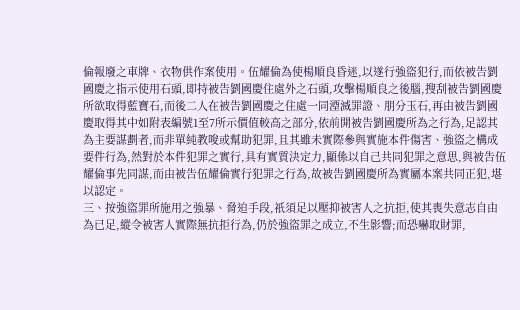倫報廢之車牌、衣物供作案使用。伍耀倫為使楊順良昏迷,以遂行強盜犯行,而依被告劉國慶之指示使用石頭,即持被告劉國慶住處外之石頭,攻擊楊順良之後腦,搜刮被告劉國慶所欲取得藍寶石,而後二人在被告劉國慶之住處一同湮滅罪證、朋分玉石,再由被告劉國慶取得其中如附表編號1至7所示價值較高之部分,依前開被告劉國慶所為之行為,足認其為主要謀劃者,而非單純教唆或幫助犯罪,且其雖未實際參與實施本件傷害、強盜之構成要件行為,然對於本件犯罪之實行,具有實質決定力,顯係以自己共同犯罪之意思,與被告伍耀倫事先同謀,而由被告伍耀倫實行犯罪之行為,故被告劉國慶所為實屬本案共同正犯,堪以認定。
三、按強盜罪所施用之強暴、脅迫手段,祇須足以壓抑被害人之抗拒,使其喪失意志自由為已足,縱令被害人實際無抗拒行為,仍於強盜罪之成立,不生影響;而恐嚇取財罪,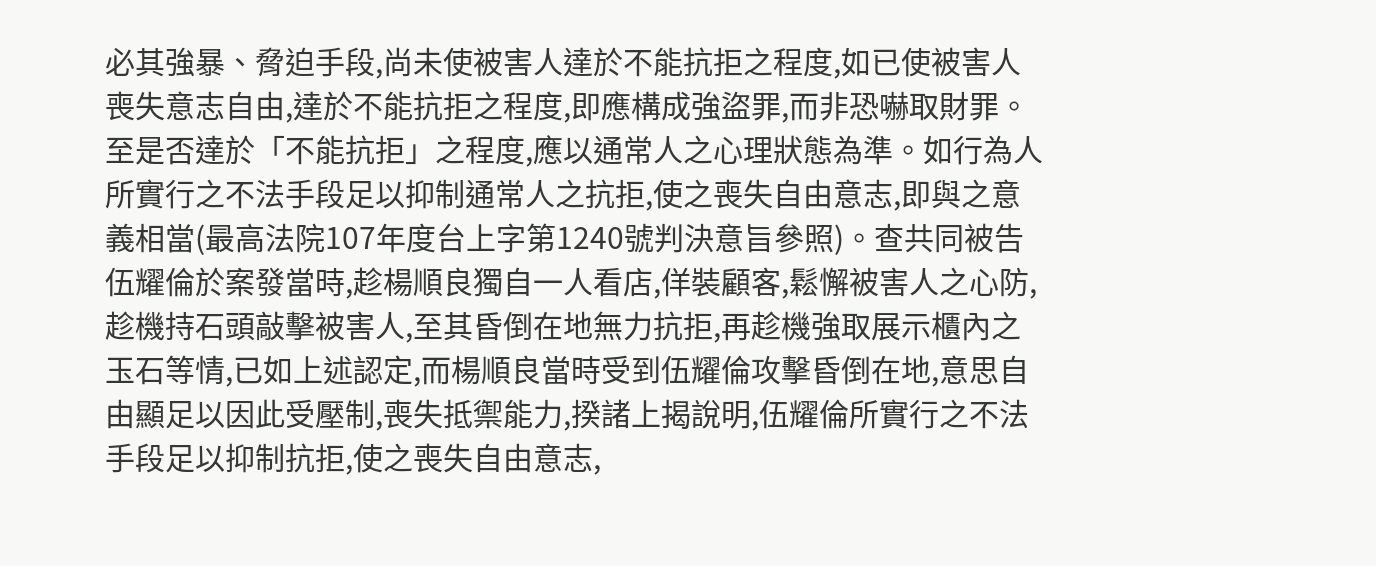必其強暴、脅迫手段,尚未使被害人達於不能抗拒之程度,如已使被害人喪失意志自由,達於不能抗拒之程度,即應構成強盜罪,而非恐嚇取財罪。至是否達於「不能抗拒」之程度,應以通常人之心理狀態為準。如行為人所實行之不法手段足以抑制通常人之抗拒,使之喪失自由意志,即與之意義相當(最高法院107年度台上字第1240號判決意旨參照)。查共同被告伍耀倫於案發當時,趁楊順良獨自一人看店,佯裝顧客,鬆懈被害人之心防,趁機持石頭敲擊被害人,至其昏倒在地無力抗拒,再趁機強取展示櫃內之玉石等情,已如上述認定,而楊順良當時受到伍耀倫攻擊昏倒在地,意思自由顯足以因此受壓制,喪失抵禦能力,揆諸上揭說明,伍耀倫所實行之不法手段足以抑制抗拒,使之喪失自由意志,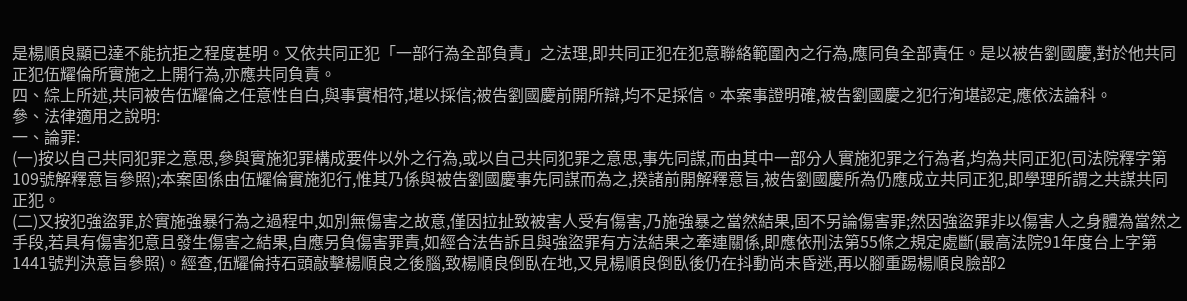是楊順良顯已達不能抗拒之程度甚明。又依共同正犯「一部行為全部負責」之法理,即共同正犯在犯意聯絡範圍內之行為,應同負全部責任。是以被告劉國慶,對於他共同正犯伍耀倫所實施之上開行為,亦應共同負責。
四、綜上所述,共同被告伍耀倫之任意性自白,與事實相符,堪以採信;被告劉國慶前開所辯,均不足採信。本案事證明確,被告劉國慶之犯行洵堪認定,應依法論科。
參、法律適用之說明:
一、論罪:
(一)按以自己共同犯罪之意思,參與實施犯罪構成要件以外之行為,或以自己共同犯罪之意思,事先同謀,而由其中一部分人實施犯罪之行為者,均為共同正犯(司法院釋字第109號解釋意旨參照);本案固係由伍耀倫實施犯行,惟其乃係與被告劉國慶事先同謀而為之,揆諸前開解釋意旨,被告劉國慶所為仍應成立共同正犯,即學理所謂之共謀共同正犯。
(二)又按犯強盜罪,於實施強暴行為之過程中,如別無傷害之故意,僅因拉扯致被害人受有傷害,乃施強暴之當然結果,固不另論傷害罪;然因強盜罪非以傷害人之身體為當然之手段,若具有傷害犯意且發生傷害之結果,自應另負傷害罪責,如經合法告訴且與強盜罪有方法結果之牽連關係,即應依刑法第55條之規定處斷(最高法院91年度台上字第1441號判決意旨參照)。經查,伍耀倫持石頭敲擊楊順良之後腦,致楊順良倒臥在地,又見楊順良倒臥後仍在抖動尚未昏迷,再以腳重踢楊順良臉部2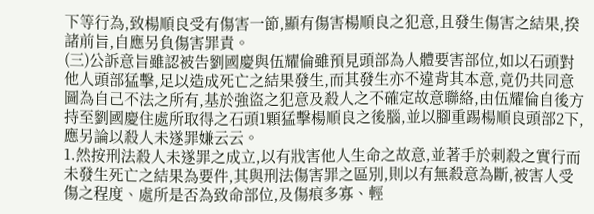下等行為,致楊順良受有傷害一節,顯有傷害楊順良之犯意,且發生傷害之結果,揆諸前旨,自應另負傷害罪責。
(三)公訴意旨雖認被告劉國慶與伍耀倫雖預見頭部為人體要害部位,如以石頭對他人頭部猛擊,足以造成死亡之結果發生,而其發生亦不違背其本意,竟仍共同意圖為自己不法之所有,基於強盜之犯意及殺人之不確定故意聯絡,由伍耀倫自後方持至劉國慶住處所取得之石頭1顆猛擊楊順良之後腦,並以腳重踢楊順良頭部2下,應另論以殺人未遂罪嫌云云。
1.然按刑法殺人未遂罪之成立,以有戕害他人生命之故意,並著手於刺殺之實行而未發生死亡之結果為要件,其與刑法傷害罪之區別,則以有無殺意為斷,被害人受傷之程度、處所是否為致命部位,及傷痕多寡、輕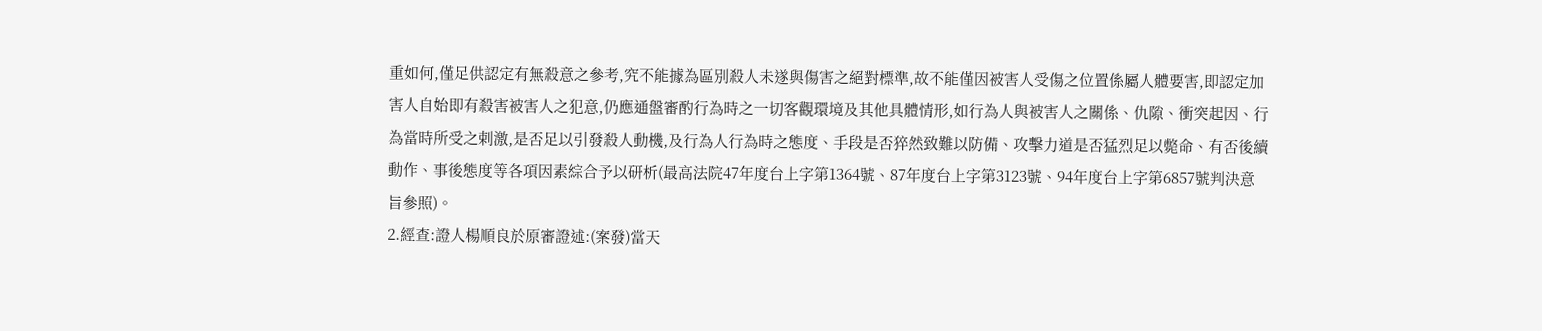重如何,僅足供認定有無殺意之參考,究不能據為區別殺人未遂與傷害之絕對標準,故不能僅因被害人受傷之位置係屬人體要害,即認定加害人自始即有殺害被害人之犯意,仍應通盤審酌行為時之一切客觀環境及其他具體情形,如行為人與被害人之關係、仇隙、衝突起因、行為當時所受之剌激,是否足以引發殺人動機,及行為人行為時之態度、手段是否猝然致難以防備、攻擊力道是否猛烈足以斃命、有否後續動作、事後態度等各項因素綜合予以研析(最高法院47年度台上字第1364號、87年度台上字第3123號、94年度台上字第6857號判決意旨參照)。
2.經查:證人楊順良於原審證述:(案發)當天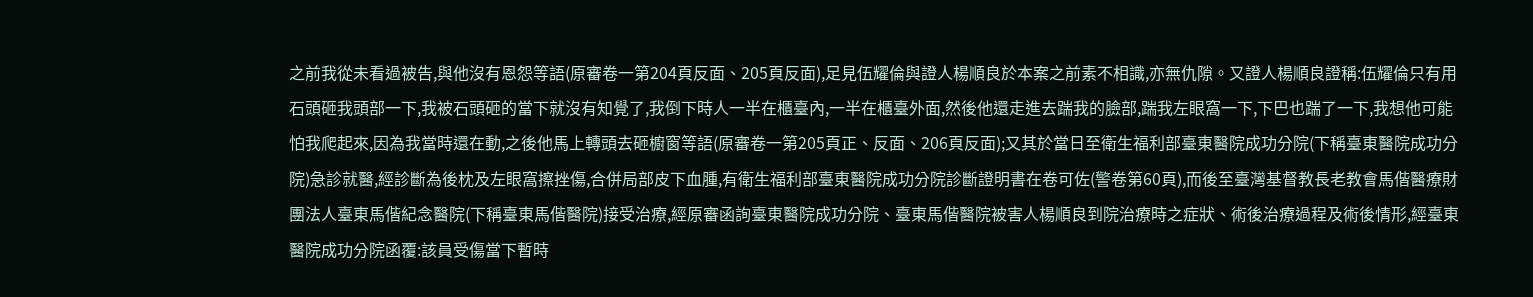之前我從未看過被告,與他沒有恩怨等語(原審卷一第204頁反面、205頁反面),足見伍耀倫與證人楊順良於本案之前素不相識,亦無仇隙。又證人楊順良證稱:伍耀倫只有用石頭砸我頭部一下,我被石頭砸的當下就沒有知覺了,我倒下時人一半在櫃臺內,一半在櫃臺外面,然後他還走進去踹我的臉部,踹我左眼窩一下,下巴也踹了一下,我想他可能怕我爬起來,因為我當時還在動,之後他馬上轉頭去砸櫥窗等語(原審卷一第205頁正、反面、206頁反面);又其於當日至衛生福利部臺東醫院成功分院(下稱臺東醫院成功分院)急診就醫,經診斷為後枕及左眼窩擦挫傷,合併局部皮下血腫,有衛生福利部臺東醫院成功分院診斷證明書在卷可佐(警卷第60頁),而後至臺灣基督教長老教會馬偕醫療財團法人臺東馬偕紀念醫院(下稱臺東馬偕醫院)接受治療,經原審函詢臺東醫院成功分院、臺東馬偕醫院被害人楊順良到院治療時之症狀、術後治療過程及術後情形,經臺東醫院成功分院函覆:該員受傷當下暫時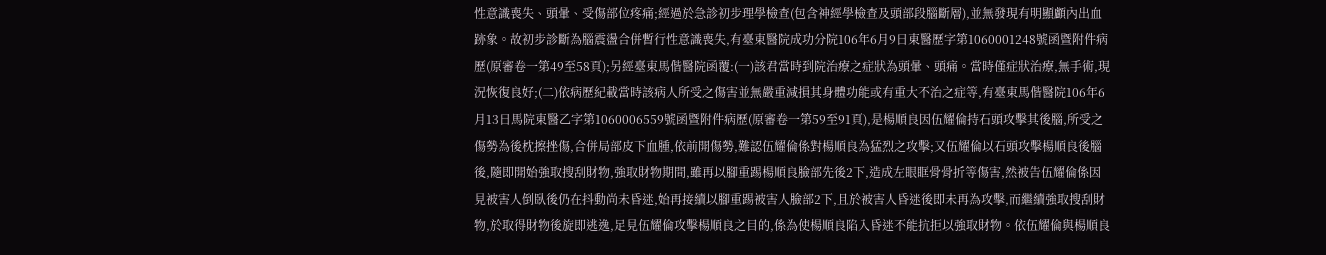性意識喪失、頭暈、受傷部位疼痛;經過於急診初步理學檢查(包含神經學檢查及頭部段腦斷層),並無發現有明顯顱內出血跡象。故初步診斷為腦震盪合併暫行性意識喪失,有臺東醫院成功分院106年6月9日東醫歷字第1060001248號函暨附件病歷(原審卷一第49至58頁);另經臺東馬偕醫院函覆:(一)該君當時到院治療之症狀為頭暈、頭痛。當時僅症狀治療,無手術,現況恢復良好;(二)依病歷紀載當時該病人所受之傷害並無嚴重減損其身體功能或有重大不治之症等,有臺東馬偕醫院106年6月13日馬院東醫乙字第1060006559號函暨附件病歷(原審卷一第59至91頁),是楊順良因伍耀倫持石頭攻擊其後腦,所受之傷勢為後枕擦挫傷,合併局部皮下血腫,依前開傷勢,難認伍耀倫係對楊順良為猛烈之攻擊;又伍耀倫以石頭攻擊楊順良後腦後,隨即開始強取搜刮財物,強取財物期間,雖再以腳重踢楊順良臉部先後2下,造成左眼眶骨骨折等傷害,然被告伍耀倫係因見被害人倒臥後仍在抖動尚未昏迷,始再接續以腳重踢被害人臉部2下,且於被害人昏迷後即未再為攻擊,而繼續強取搜刮財物,於取得財物後旋即逃逸,足見伍耀倫攻擊楊順良之目的,係為使楊順良陷入昏迷不能抗拒以強取財物。依伍耀倫與楊順良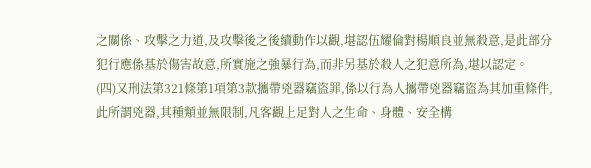之關係、攻擊之力道,及攻擊後之後續動作以觀,堪認伍耀倫對楊順良並無殺意,是此部分犯行應係基於傷害故意,所實施之強暴行為,而非另基於殺人之犯意所為,堪以認定。
(四)又刑法第321條第1項第3款攜帶兇器竊盜罪,係以行為人攜帶兇器竊盜為其加重條件,此所謂兇器,其種類並無限制,凡客觀上足對人之生命、身體、安全構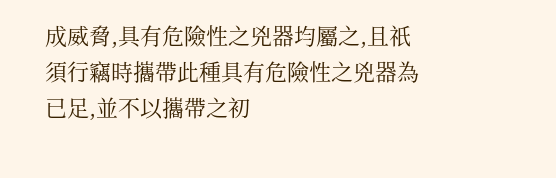成威脅,具有危險性之兇器均屬之,且祇須行竊時攜帶此種具有危險性之兇器為已足,並不以攜帶之初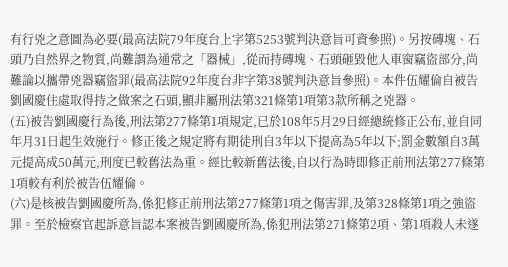有行兇之意圖為必要(最高法院79年度台上字第5253號判決意旨可資參照)。另按磚塊、石頭乃自然界之物質,尚難謂為通常之「器械」,從而持磚塊、石頭砸毀他人車窗竊盜部分,尚難論以攜帶兇器竊盜罪(最高法院92年度台非字第38號判決意旨參照)。本件伍耀倫自被告劉國慶住處取得持之做案之石頭,顯非屬刑法第321條第1項第3款所稱之兇器。
(五)被告劉國慶行為後,刑法第277條第1項規定,已於108年5月29日經總統修正公布,並自同年月31日起生效施行。修正後之規定將有期徒刑自3年以下提高為5年以下;罰金數額自3萬元提高成50萬元,刑度已較舊法為重。經比較新舊法後,自以行為時即修正前刑法第277條第1項較有利於被告伍耀倫。
(六)是核被告劉國慶所為,係犯修正前刑法第277條第1項之傷害罪,及第328條第1項之強盜罪。至於檢察官起訴意旨認本案被告劉國慶所為,係犯刑法第271條第2項、第1項殺人未遂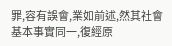罪,容有誤會,業如前述,然其社會基本事實同一,復經原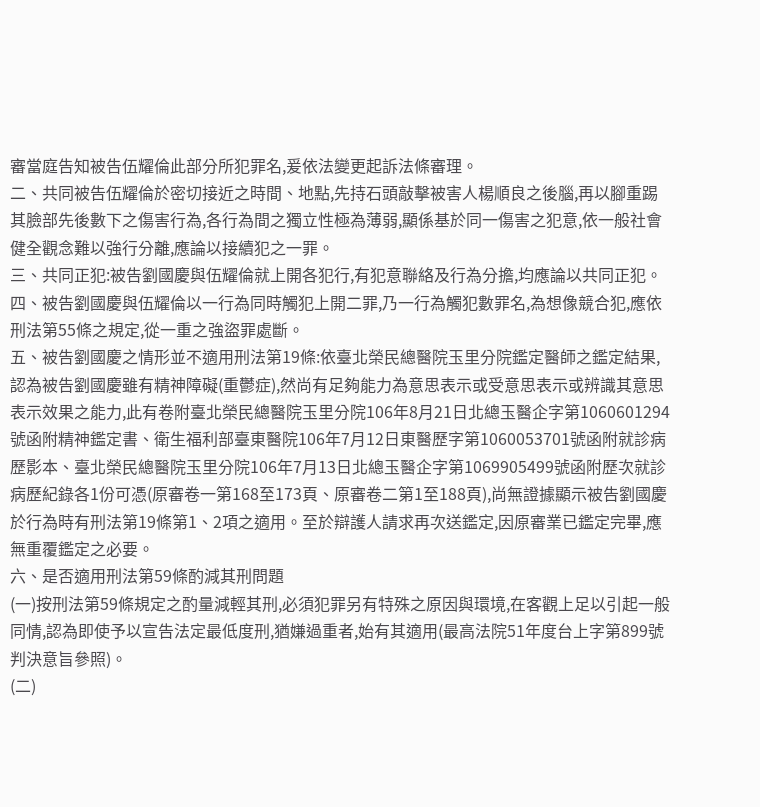審當庭告知被告伍耀倫此部分所犯罪名,爰依法變更起訴法條審理。
二、共同被告伍耀倫於密切接近之時間、地點,先持石頭敲擊被害人楊順良之後腦,再以腳重踢其臉部先後數下之傷害行為,各行為間之獨立性極為薄弱,顯係基於同一傷害之犯意,依一般社會健全觀念難以強行分離,應論以接續犯之一罪。
三、共同正犯:被告劉國慶與伍耀倫就上開各犯行,有犯意聯絡及行為分擔,均應論以共同正犯。
四、被告劉國慶與伍耀倫以一行為同時觸犯上開二罪,乃一行為觸犯數罪名,為想像競合犯,應依刑法第55條之規定,從一重之強盜罪處斷。
五、被告劉國慶之情形並不適用刑法第19條:依臺北榮民總醫院玉里分院鑑定醫師之鑑定結果,認為被告劉國慶雖有精神障礙(重鬱症),然尚有足夠能力為意思表示或受意思表示或辨識其意思表示效果之能力,此有卷附臺北榮民總醫院玉里分院106年8月21日北總玉醫企字第1060601294號函附精神鑑定書、衛生福利部臺東醫院106年7月12日東醫歷字第1060053701號函附就診病歷影本、臺北榮民總醫院玉里分院106年7月13日北總玉醫企字第1069905499號函附歷次就診病歷紀錄各1份可憑(原審卷一第168至173頁、原審卷二第1至188頁),尚無證據顯示被告劉國慶於行為時有刑法第19條第1、2項之適用。至於辯護人請求再次送鑑定,因原審業已鑑定完畢,應無重覆鑑定之必要。
六、是否適用刑法第59條酌減其刑問題
(一)按刑法第59條規定之酌量減輕其刑,必須犯罪另有特殊之原因與環境,在客觀上足以引起一般同情,認為即使予以宣告法定最低度刑,猶嫌過重者,始有其適用(最高法院51年度台上字第899號判決意旨參照)。
(二)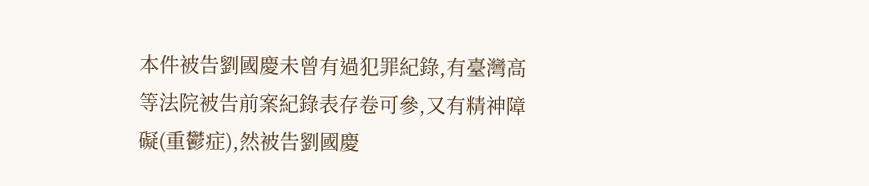本件被告劉國慶未曾有過犯罪紀錄,有臺灣高等法院被告前案紀錄表存卷可參,又有精神障礙(重鬱症),然被告劉國慶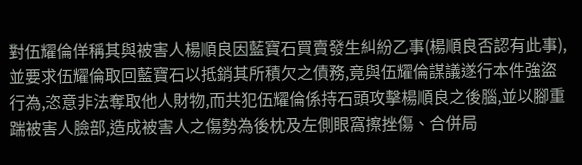對伍耀倫佯稱其與被害人楊順良因藍寶石買賣發生糾紛乙事(楊順良否認有此事),並要求伍耀倫取回藍寶石以抵銷其所積欠之債務,竟與伍耀倫謀議遂行本件強盜行為,恣意非法奪取他人財物,而共犯伍耀倫係持石頭攻擊楊順良之後腦,並以腳重踹被害人臉部,造成被害人之傷勢為後枕及左側眼窩擦挫傷、合併局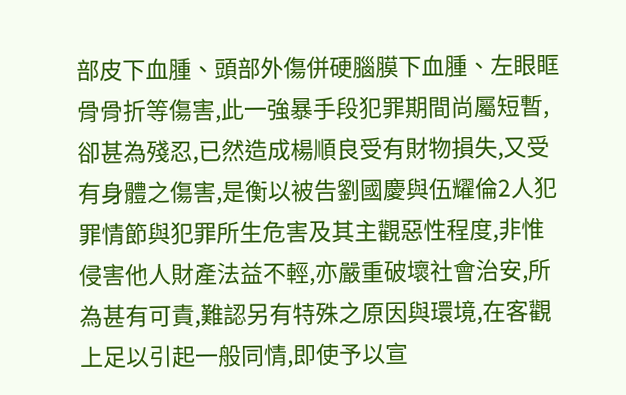部皮下血腫、頭部外傷併硬腦膜下血腫、左眼眶骨骨折等傷害,此一強暴手段犯罪期間尚屬短暫,卻甚為殘忍,已然造成楊順良受有財物損失,又受有身體之傷害,是衡以被告劉國慶與伍耀倫2人犯罪情節與犯罪所生危害及其主觀惡性程度,非惟侵害他人財產法益不輕,亦嚴重破壞社會治安,所為甚有可責,難認另有特殊之原因與環境,在客觀上足以引起一般同情,即使予以宣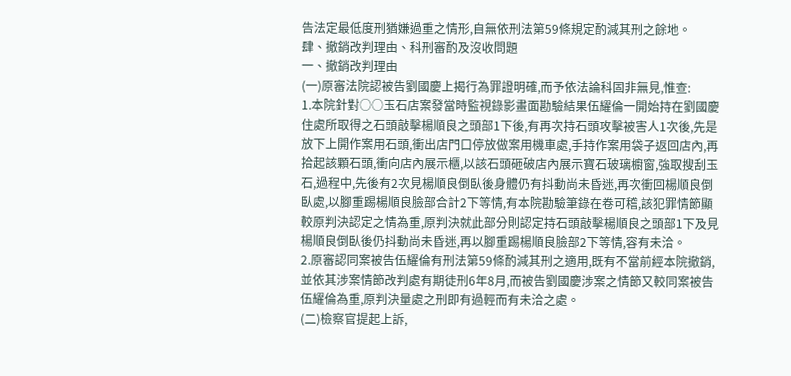告法定最低度刑猶嫌過重之情形,自無依刑法第59條規定酌減其刑之餘地。
肆、撤銷改判理由、科刑審酌及沒收問題
一、撤銷改判理由
(一)原審法院認被告劉國慶上揭行為罪證明確,而予依法論科固非無見,惟查:
1.本院針對○○玉石店案發當時監視錄影畫面勘驗結果伍耀倫一開始持在劉國慶住處所取得之石頭敲擊楊順良之頭部1下後,有再次持石頭攻擊被害人1次後,先是放下上開作案用石頭,衝出店門口停放做案用機車處,手持作案用袋子返回店內,再拾起該顆石頭,衝向店內展示櫃,以該石頭砸破店內展示寶石玻璃櫥窗,強取搜刮玉石,過程中,先後有2次見楊順良倒臥後身體仍有抖動尚未昏迷,再次衝回楊順良倒臥處,以腳重踢楊順良臉部合計2下等情,有本院勘驗筆錄在卷可稽,該犯罪情節顯較原判決認定之情為重,原判決就此部分則認定持石頭敲擊楊順良之頭部1下及見楊順良倒臥後仍抖動尚未昏迷,再以腳重踢楊順良臉部2下等情,容有未洽。
2.原審認同案被告伍耀倫有刑法第59條酌減其刑之適用,既有不當前經本院撤銷,並依其涉案情節改判處有期徒刑6年8月,而被告劉國慶涉案之情節又較同案被告伍耀倫為重,原判決量處之刑即有過輕而有未洽之處。
(二)檢察官提起上訴,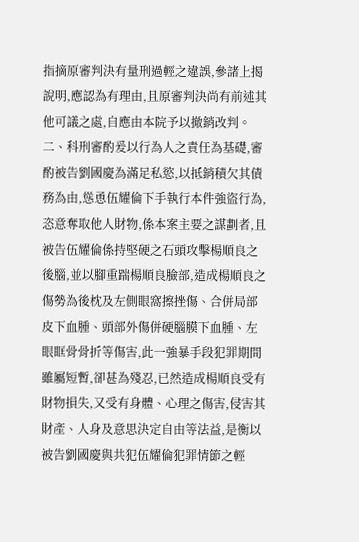指摘原審判決有量刑過輕之違誤,參諸上揭說明,應認為有理由,且原審判決尚有前述其他可議之處,自應由本院予以撤銷改判。
二、科刑審酌爰以行為人之責任為基礎,審酌被告劉國慶為滿足私慾,以抵銷積欠其債務為由,慫恿伍耀倫下手執行本件強盜行為,恣意奪取他人財物,係本案主要之謀劃者,且被告伍耀倫係持堅硬之石頭攻擊楊順良之後腦,並以腳重踹楊順良臉部,造成楊順良之傷勢為後枕及左側眼窩擦挫傷、合併局部皮下血腫、頭部外傷併硬腦膜下血腫、左眼眶骨骨折等傷害,此一強暴手段犯罪期間雖屬短暫,卻甚為殘忍,已然造成楊順良受有財物損失,又受有身體、心理之傷害,侵害其財產、人身及意思決定自由等法益,是衡以被告劉國慶與共犯伍耀倫犯罪情節之輕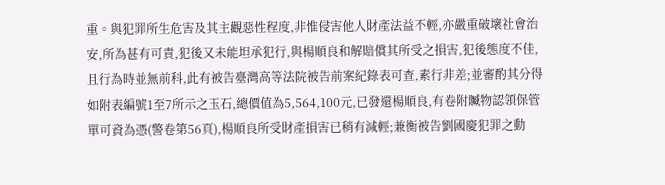重。與犯罪所生危害及其主觀惡性程度,非惟侵害他人財產法益不輕,亦嚴重破壞社會治安,所為甚有可責,犯後又未能坦承犯行,與楊順良和解賠償其所受之損害,犯後態度不佳,且行為時並無前科,此有被告臺灣高等法院被告前案紀錄表可查,素行非差;並審酌其分得如附表編號1至7所示之玉石,總價值為5,564,100元,已發還楊順良,有卷附贓物認領保管單可資為憑(警卷第56頁),楊順良所受財產損害已稍有減輕;兼衡被告劉國慶犯罪之動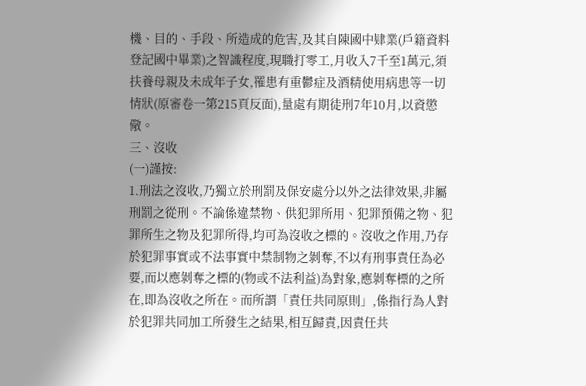機、目的、手段、所造成的危害,及其自陳國中肄業(戶籍資料登記國中畢業)之智識程度,現職打零工,月收入7千至1萬元,須扶養母親及未成年子女,罹患有重鬱症及酒精使用病患等一切情狀(原審卷一第215頁反面),量處有期徒刑7年10月,以資懲儆。
三、沒收
(一)謹按:
1.刑法之沒收,乃獨立於刑罰及保安處分以外之法律效果,非屬刑罰之從刑。不論係違禁物、供犯罪所用、犯罪預備之物、犯罪所生之物及犯罪所得,均可為沒收之標的。沒收之作用,乃存於犯罪事實或不法事實中禁制物之剝奪,不以有刑事責任為必要,而以應剝奪之標的(物或不法利益)為對象,應剝奪標的之所在,即為沒收之所在。而所謂「責任共同原則」,係指行為人對於犯罪共同加工所發生之結果,相互歸責,因責任共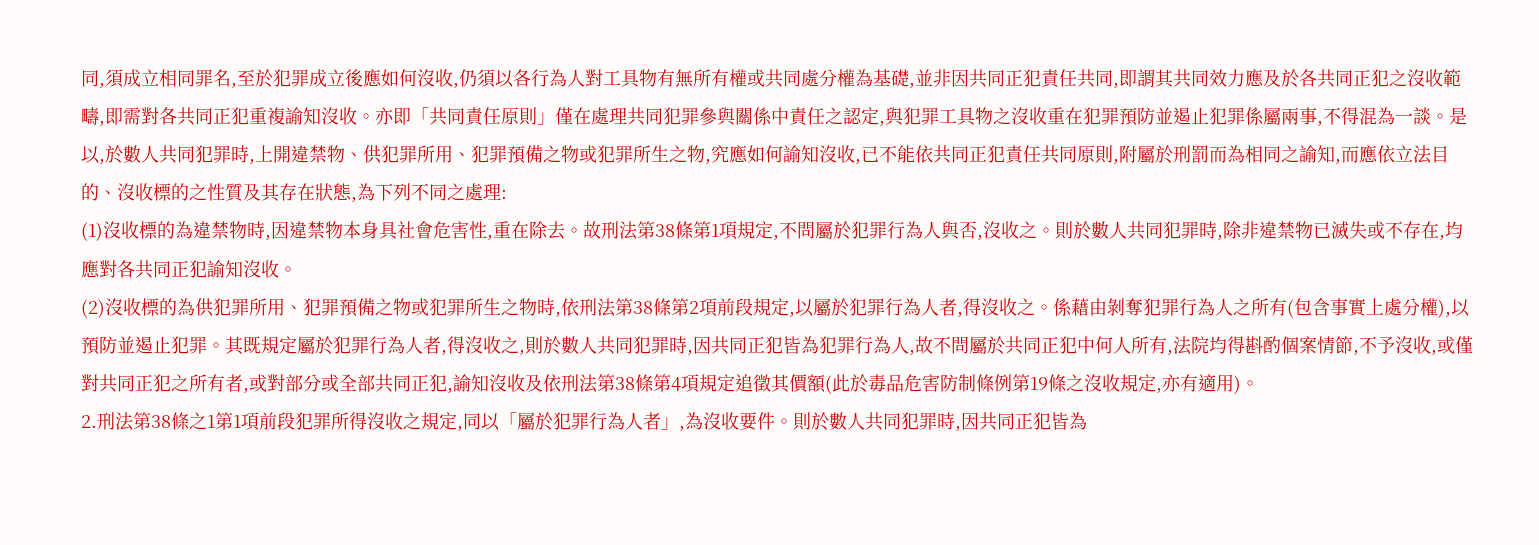同,須成立相同罪名,至於犯罪成立後應如何沒收,仍須以各行為人對工具物有無所有權或共同處分權為基礎,並非因共同正犯責任共同,即謂其共同效力應及於各共同正犯之沒收範疇,即需對各共同正犯重複諭知沒收。亦即「共同責任原則」僅在處理共同犯罪參與關係中責任之認定,與犯罪工具物之沒收重在犯罪預防並遏止犯罪係屬兩事,不得混為一談。是以,於數人共同犯罪時,上開違禁物、供犯罪所用、犯罪預備之物或犯罪所生之物,究應如何諭知沒收,已不能依共同正犯責任共同原則,附屬於刑罰而為相同之諭知,而應依立法目的、沒收標的之性質及其存在狀態,為下列不同之處理:
(1)沒收標的為違禁物時,因違禁物本身具社會危害性,重在除去。故刑法第38條第1項規定,不問屬於犯罪行為人與否,沒收之。則於數人共同犯罪時,除非違禁物已滅失或不存在,均應對各共同正犯諭知沒收。
(2)沒收標的為供犯罪所用、犯罪預備之物或犯罪所生之物時,依刑法第38條第2項前段規定,以屬於犯罪行為人者,得沒收之。係藉由剝奪犯罪行為人之所有(包含事實上處分權),以預防並遏止犯罪。其既規定屬於犯罪行為人者,得沒收之,則於數人共同犯罪時,因共同正犯皆為犯罪行為人,故不問屬於共同正犯中何人所有,法院均得斟酌個案情節,不予沒收,或僅對共同正犯之所有者,或對部分或全部共同正犯,諭知沒收及依刑法第38條第4項規定追徵其價額(此於毒品危害防制條例第19條之沒收規定,亦有適用)。
2.刑法第38條之1第1項前段犯罪所得沒收之規定,同以「屬於犯罪行為人者」,為沒收要件。則於數人共同犯罪時,因共同正犯皆為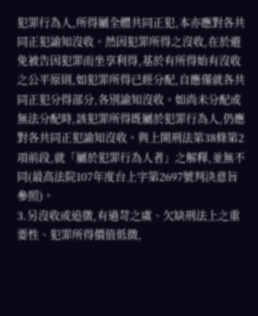犯罪行為人,所得屬全體共同正犯,本亦應對各共同正犯諭知沒收。然因犯罪所得之沒收,在於避免被告因犯罪而坐享利得,基於有所得始有沒收之公平原則,如犯罪所得已經分配,自應僅就各共同正犯分得部分,各別諭知沒收。如尚未分配或無法分配時,該犯罪所得既屬於犯罪行為人,仍應對各共同正犯諭知沒收。與上開刑法第38條第2項前段,就「屬於犯罪行為人者」之解釋,並無不同(最高法院107年度台上字第2697號判決意旨參照)。
3.另沒收或追徵,有過苛之虞、欠缺刑法上之重要性、犯罪所得價值低微,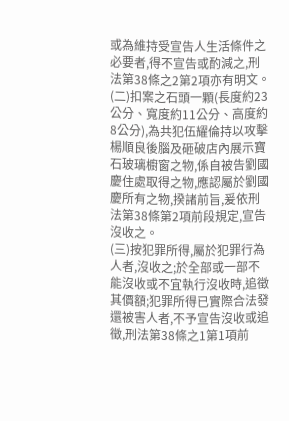或為維持受宣告人生活條件之必要者,得不宣告或酌減之,刑法第38條之2第2項亦有明文。
(二)扣案之石頭一顆(長度約23公分、寬度約11公分、高度約8公分),為共犯伍耀倫持以攻擊楊順良後腦及砸破店內展示寶石玻璃櫥窗之物,係自被告劉國慶住處取得之物,應認屬於劉國慶所有之物,揆諸前旨,爰依刑法第38條第2項前段規定,宣告沒收之。
(三)按犯罪所得,屬於犯罪行為人者,沒收之;於全部或一部不能沒收或不宜執行沒收時,追徵其價額;犯罪所得已實際合法發還被害人者,不予宣告沒收或追徵,刑法第38條之1第1項前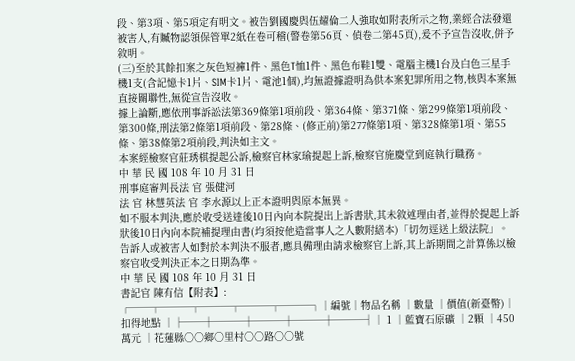段、第3項、第5項定有明文。被告劉國慶與伍耀倫二人強取如附表所示之物,業經合法發還被害人,有贓物認領保管單2紙在卷可稽(警卷第56頁、偵卷二第45頁),爰不予宣告沒收,併予敘明。
(三)至於其餘扣案之灰色短褲1件、黑色T恤1件、黑色布鞋1雙、電腦主機1台及白色三星手機1支(含記憶卡1片、SIM卡1片、電池1個),均無證據證明為供本案犯罪所用之物,核與本案無直接關聯性,無從宣告沒收。
據上論斷,應依刑事訴訟法第369條第1項前段、第364條、第371條、第299條第1項前段、第300條,刑法第2條第1項前段、第28條、(修正前)第277條第1項、第328條第1項、第55條、第38條第2項前段,判決如主文。
本案經檢察官莊琇棋提起公訴,檢察官林家瑜提起上訴,檢察官施慶堂到庭執行職務。
中 華 民 國 108 年 10 月 31 日
刑事庭審判長法 官 張健河
法 官 林慧英法 官 李水源以上正本證明與原本無異。
如不服本判決,應於收受送達後10日內向本院提出上訴書狀,其未敘述理由者,並得於提起上訴狀後10日內向本院補提理由書(均須按他造當事人之人數附繕本)「切勿逕送上級法院」。
告訴人或被害人如對於本判決不服者,應具備理由請求檢察官上訴,其上訴期間之計算係以檢察官收受判決正本之日期為準。
中 華 民 國 108 年 10 月 31 日
書記官 陳有信【附表】:
┌──┬───┬───┬───┬───┐│編號│物品名稱 │數量 │價值(新臺幣)│扣得地點 │├──┼───┼───┼───┼───┤│ 1 │藍寶石原礦 │2顆 │450萬元 │花蓮縣○○鄉○里村○○路○○號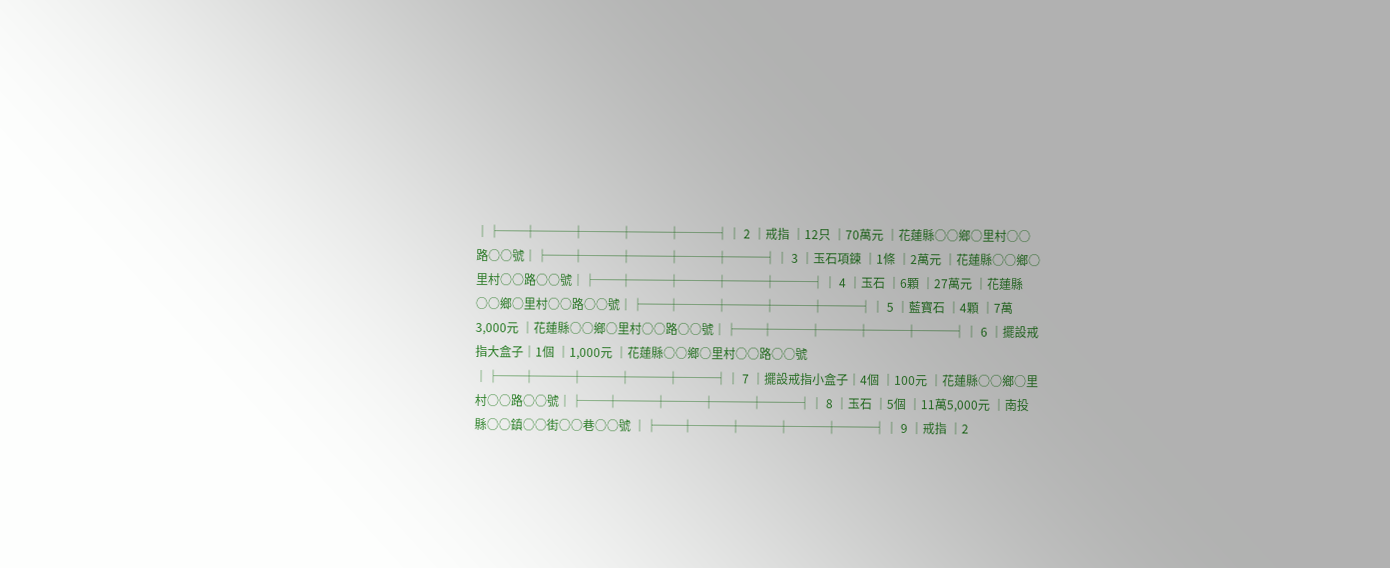│├──┼───┼───┼───┼───┤│ 2 │戒指 │12只 │70萬元 │花蓮縣○○鄉○里村○○路○○號│├──┼───┼───┼───┼───┤│ 3 │玉石項鍊 │1條 │2萬元 │花蓮縣○○鄉○里村○○路○○號│├──┼───┼───┼───┼───┤│ 4 │玉石 │6顆 │27萬元 │花蓮縣○○鄉○里村○○路○○號│├──┼───┼───┼───┼───┤│ 5 │藍寶石 │4顆 │7萬3,000元 │花蓮縣○○鄉○里村○○路○○號│├──┼───┼───┼───┼───┤│ 6 │擺設戒指大盒子│1個 │1,000元 │花蓮縣○○鄉○里村○○路○○號│├──┼───┼───┼───┼───┤│ 7 │擺設戒指小盒子│4個 │100元 │花蓮縣○○鄉○里村○○路○○號│├──┼───┼───┼───┼───┤│ 8 │玉石 │5個 │11萬5,000元 │南投縣○○鎮○○街○○巷○○號 │├──┼───┼───┼───┼───┤│ 9 │戒指 │2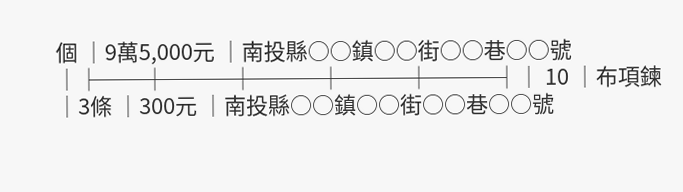個 │9萬5,000元 │南投縣○○鎮○○街○○巷○○號 │├──┼───┼───┼───┼───┤│ 10 │布項鍊 │3條 │300元 │南投縣○○鎮○○街○○巷○○號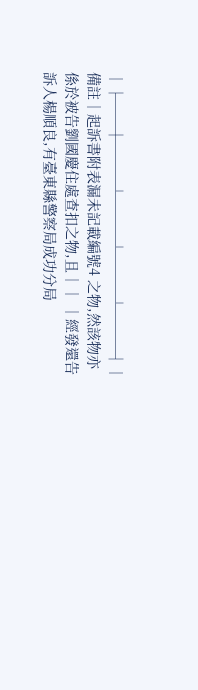│├──┼───┴───┴───┴───┤│備註│起訴書附表漏未記載編號4 之物,然該物亦係於被告劉國慶住處查扣之物,且││ │經發還告訴人楊順良,有臺東縣警察局成功分局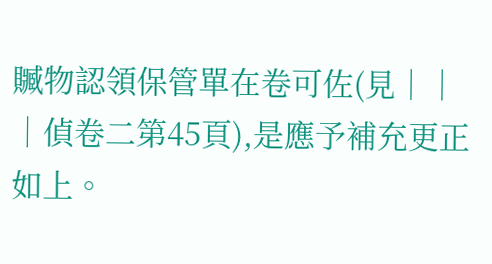贓物認領保管單在卷可佐(見││ │偵卷二第45頁),是應予補充更正如上。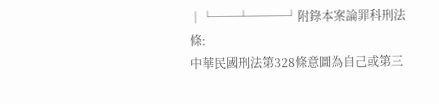│└──┴───┘附錄本案論罪科刑法條:
中華民國刑法第328條意圖為自己或第三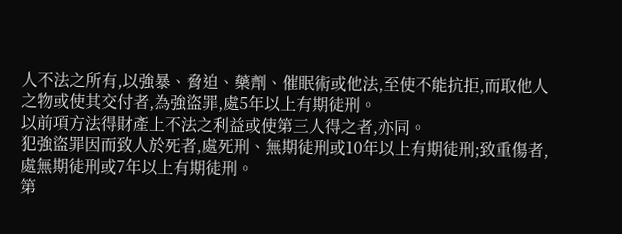人不法之所有,以強暴、脅迫、藥劑、催眠術或他法,至使不能抗拒,而取他人之物或使其交付者,為強盜罪,處5年以上有期徒刑。
以前項方法得財產上不法之利益或使第三人得之者,亦同。
犯強盜罪因而致人於死者,處死刑、無期徒刑或10年以上有期徒刑;致重傷者,處無期徒刑或7年以上有期徒刑。
第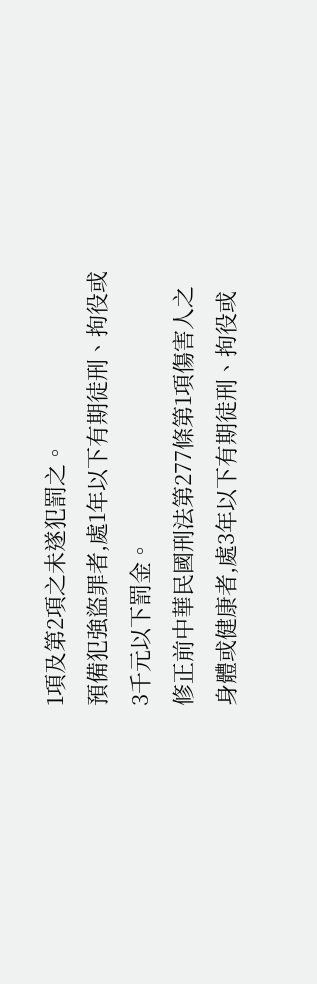1項及第2項之未遂犯罰之。
預備犯強盜罪者,處1年以下有期徒刑、拘役或3千元以下罰金。
修正前中華民國刑法第277條第1項傷害人之身體或健康者,處3年以下有期徒刑、拘役或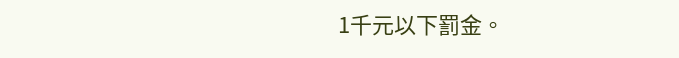1千元以下罰金。